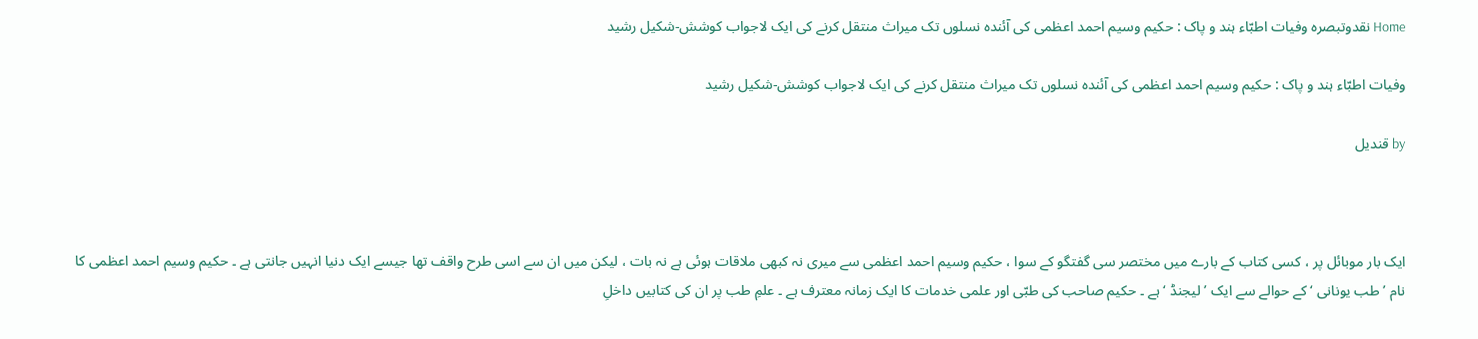Home نقدوتبصرہ وفیات اطبّاء ہند و پاک : حکیم وسیم احمد اعظمی کی آئندہ نسلوں تک میراث منتقل کرنے کی ایک لاجواب کوشش-شکیل رشید

وفیات اطبّاء ہند و پاک : حکیم وسیم احمد اعظمی کی آئندہ نسلوں تک میراث منتقل کرنے کی ایک لاجواب کوشش-شکیل رشید

by قندیل



ایک بار موبائل پر ، کسی کتاب کے بارے میں مختصر سی گفتگو کے سوا ، حکیم وسیم احمد اعظمی سے میری نہ کبھی ملاقات ہوئی ہے نہ بات ، لیکن میں ان سے اسی طرح واقف تھا جیسے ایک دنیا انہیں جانتی ہے ۔ حکیم وسیم احمد اعظمی کا نام ’ طب یونانی ‘ کے حوالے سے ایک ’ لیجنڈ ‘ ہے ۔ حکیم صاحب کی طبّی اور علمی خدمات کا ایک زمانہ معترف ہے ۔ علمِ طب پر ان کی کتابیں داخلِ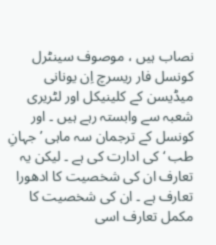نصاب ہیں ، موصوف سینٹرل کونسل فار ریسرچ اِن یونانی میڈیسن کے کلینیکل اور لٹریری شعبہ سے وابستہ رہے ہیں ۔ اور کونسل کے ترجمان سہ ماہی ’ جہانِ طب ‘ کی ادارت کی ہے ۔ لیکن یہ تعارف ان کی شخصیت کا ادھورا تعارف ہے ۔ ان کی شخصیت کا مکمل تعارف اسی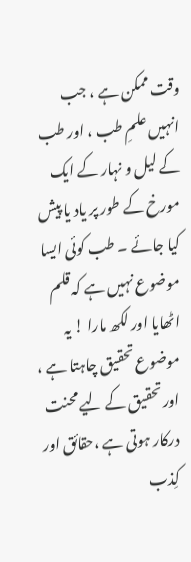وقت ممکن ہے ، جب انہیں علمِ طب ، اور طب کے لیل و نہار کے ایک مورخ کے طور پر یاد یا پیش کیا جائے ۔ طب کوئی ایسا موضوع نہیں ہے کہ قلم اٹھایا اور لکھ مارا ! یہ موضوع تحقیق چاہتا ہے ، اور تحقیق کے لیے محنت درکار ہوتی ہے ،حقائق اور کِذب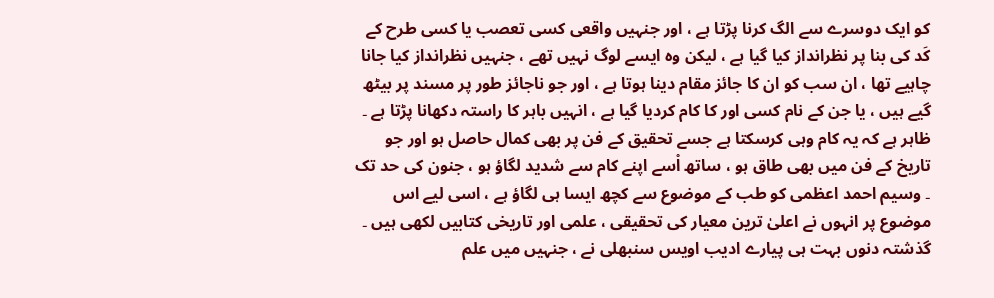کو ایک دوسرے سے الگ کرنا پڑتا ہے ، اور جنہیں واقعی کسی تعصب یا کسی طرح کے کَد کی بنا پر نظرانداز کیا گیا ہے ، لیکن وہ ایسے لوگ نہیں تھے ، جنہیں نظرانداز کیا جانا چاہیے تھا ، ان سب کو ان کا جائز مقام دینا ہوتا ہے ، اور جو ناجائز طور پر مسند پر بیٹھ گیے ہیں ، یا جن کے نام کسی اور کا کام کردیا گیا ہے ، انہیں باہر کا راستہ دکھانا پڑتا ہے ۔ ظاہر ہے کہ یہ کام وہی کرسکتا ہے جسے تحقیق کے فن پر بھی کمال حاصل ہو اور جو تاریخ کے فن میں بھی طاق ہو ، ساتھ اْسے اپنے کام سے شدید لگاؤ ہو ، جنون کی حد تک ۔ وسیم احمد اعظمی کو طب کے موضوع سے کچھ ایسا ہی لگاؤ ہے ، اسی لیے اس موضوع پر انہوں نے اعلیٰ ترین معیار کی تحقیقی ، علمی اور تاریخی کتابیں لکھی ہیں ۔ گذشتہ دنوں بہت ہی پیارے ادیب اویس سنبھلی نے ، جنہیں میں علم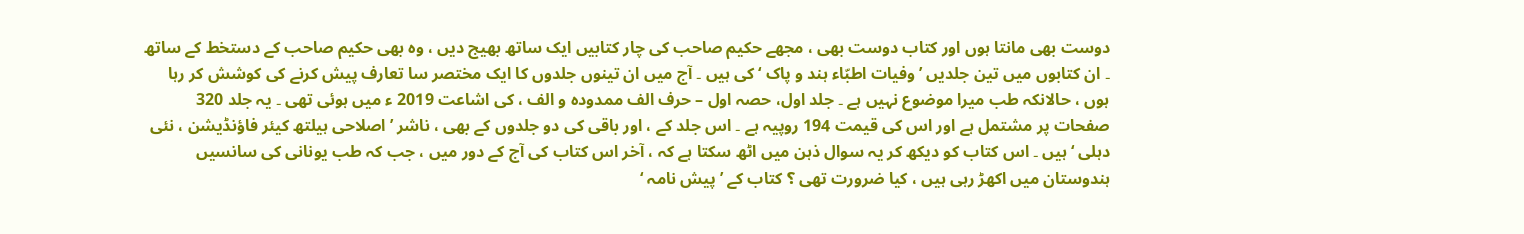دوست بھی مانتا ہوں اور کتاب دوست بھی ، مجھے حکیم صاحب کی چار کتابیں ایک ساتھ بھیج دیں ، وہ بھی حکیم صاحب کے دستخط کے ساتھ ۔ ان کتابوں میں تین جلدیں ’وفیات اطبّاء ہند و پاک ‘ کی ہیں ۔ آج میں ان تینوں جلدوں کا ایک مختصر سا تعارف پیش کرنے کی کوشش کر رہا ہوں ، حالانکہ طب میرا موضوع نہیں ہے ۔ جلد اول، حصہ اول – حرف الف ممدودہ و الف ، کی اشاعت 2019 ء میں ہوئی تھی ۔ یہ جلد 320 صفحات پر مشتمل ہے اور اس کی قیمت 194 روپیہ ہے ۔ اس جلد کے ، اور باقی کی دو جلدوں کے بھی ، ناشر ’ اصلاحی ہیلتھ کیئر فاؤنڈیشن ، نئی دہلی ‘ ہیں ۔ اس کتاب کو دیکھ کر یہ سوال ذہن میں اٹھ سکتا ہے کہ ، آخر اس کتاب کی آج کے دور میں ، جب کہ طب یونانی کی سانسیں ہندوستان میں اکھڑ رہی ہیں ، کیا ضرورت تھی ؟ کتاب کے ’ پیش نامہ ‘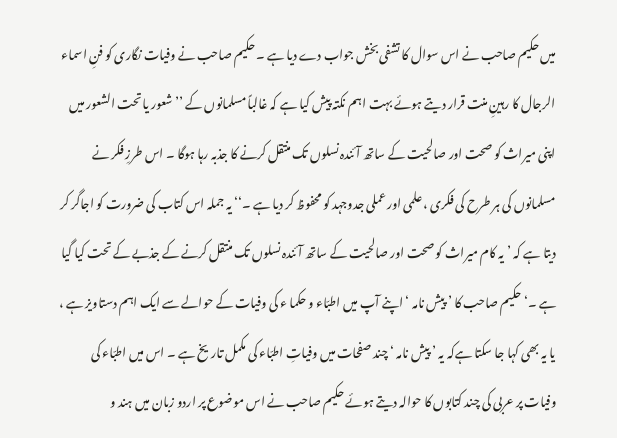میں حکیم صاحب نے اس سوال کا تشفی بخش جواب دے دیا ہے ۔ حکیم صاحب نے وفیات نگاری کو فنِ اسماء الرجال کا رہینِ منت قرار دیتے ہوئے بہت اہم نکتہ پیش کیا ہے کہ غالباً مسلمانوں کے ’’ شعور یا تحت الشعور میں اپنی میراث کو صحت اور صالحیت کے ساتھ آئندہ نسلوں تک منتقل کرنے کا جذبہ رہا ہوگا ۔ اس طرزِ فکر نے مسلمانوں کی ہر طرح کی فکری ، علمی اور عملی جدوجہد کو محفوظ کر دیا ہے ۔‘‘ یہ جملہ اس کتاب کی ضرورت کو اجاگر کر دیتا ہے کہ ’یہ کام میراث کو صحت اور صالحیت کے ساتھ آئندہ نسلوں تک منتقل کرنے کے جذبے کے تحت کیا گیا ہے ۔‘ حکیم صاحب کا ’ پیش نامہ ‘ اپنے آپ میں اطبّاء و حکما ء کی وفیات کے حوالے سے ایک اہم دستاویز ہے ، یا یہ بھی کہا جا سکتا ہےکہ یہ ’ پیش نامہ ‘ چند صفحات میں وفیاتِ اطبّاء کی مکمل تاریخ ہے ۔ اس میں اطبّاء کی وفیات پر عربی کی چند کتابوں کا حوالہ دیتے ہوئے حکیم صاحب نے اس موضوع پر اردو زبان میں ہند و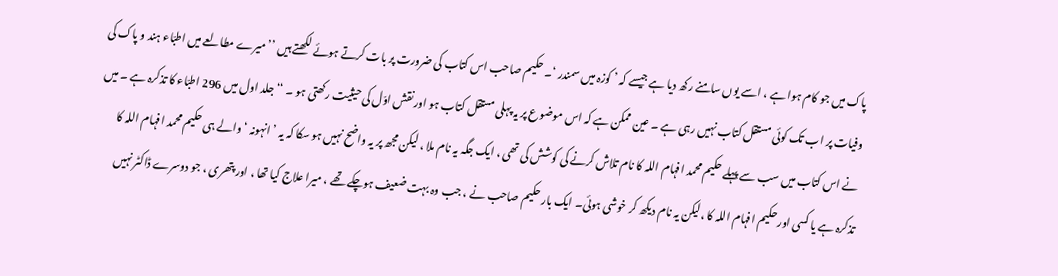پاک میں جو کام ہوا ہے ، اسے یوں سامنے رکھ دیا ہے جیسے کہ ’ کوزہ میں سمندر ‘۔ حکیم صاحب اس کتاب کی ضرورت پر بات کرتے ہوئے لکھتے ہیں ’’ میرے مطالعے میں اطبّاء ہند و پاک کی وفیات پر اب تک کوئی مستقل کتاب نہیں رہی ہے ۔ عین ممکن ہے کہ اس موضوع پر یہ پہلی مستقل کتاب ہو اور نقش اوّل کی حیثیت رکھتی ہو ۔ ‘‘ جلد اول میں 296 اطبّاء کا تذکرہ ہے ۔ میں نے اس کتاب میں سب سے پہلے حکیم محمد افہام اللہ کا نام تلاش کرنے کی کوشش کی تھی ، ایک جگہ یہ نام ملا ، لیکن مجھ پر یہ واضح نہیں ہو سکا کہ یہ ’ انہونہ ‘ والے ہی حکیم محمد افہام اللہ کا تذکرہ ہے یا کسی اور حکیم افہام اللہ کا ،لیکن یہ نام دیکھ کر خوشی ہوئی۔ ایک بار حکیم صاحب نے ، جب وہ بہت ضعیف ہوچکے تھے ، میرا علاج کیا تھا ، اور پتھری ، جو دوسرے ڈاکٹر نہیں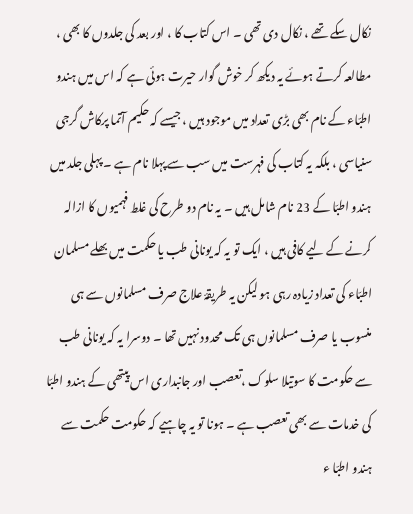نکال سکے تھے ، نکال دی تھی ۔ اس کتاب کا ، اور بعد کی جلدوں کا بھی ، مطالعہ کرتے ہوئے یہ دیکھ کر خوش گوار حیرت ہوئی ہے کہ اس میں ہندو اطبّاء کے نام بھی بڑی تعداد میں موجود ہیں ، جیسے کہ حکیم آتما پرکاش گرجی سنیاسی ، بلکہ یہ کتاب کی فہرست میں سب سے پہلا نام ہے ۔ پہلی جلد میں ہندو اطبّا کے 23 نام شامل ہیں ۔ یہ نام دو طرح کی غلط فہمیوں کا ازالہ کرنے کے لیے کافی ہیں ، ایک تو یہ کہ یونانی طب یا حکمت میں بھلے مسلمان اطبّاء کی تعداد زیادہ رہی ہو لیکن یہ طریقۂ علاج صرف مسلمانوں سے ہی منسوب یا صرف مسلمانوں ہی تک محدود نہیں تھا ۔ دوسرا یہ کہ یونانی طب سے حکومت کا سوتیلا سلوک ،تعصب اور جانبداری اس پیتھی کے ہندو اطبّا کی خدمات سے بھی تعصب ہے ۔ ہونا تو یہ چاہیے کہ حکومت حکمت سے ہندو اطبّا ء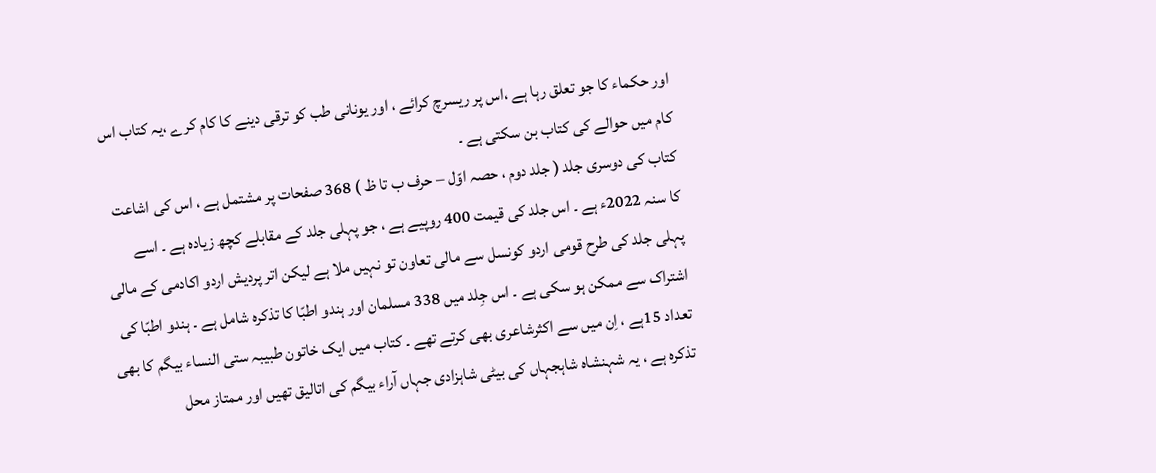اور حکماء کا جو تعلق رہا ہے ،اس پر ریسرچ کرائے ، اور یونانی طب کو ترقی دینے کا کام کرے ،یہ کتاب اس کام میں حوالے کی کتاب بن سکتی ہے ۔
کتاب کی دوسری جلد ( جلد دوم ، حصہ اوّل – حرف ب تا ظ ) 368 صفحات پر مشتمل ہے ، اس کی اشاعت کا سنہ 2022ء ہے ۔ اس جلد کی قیمت 400 روپیے ہے ، جو پہلی جلد کے مقابلے کچھ زیادہ ہے ۔ اسے پہلی جلد کی طرح قومی اردو کونسل سے مالی تعاون تو نہیں ملا ہے لیکن اتر پردیش اردو اکادمی کے مالی اشتراک سے ممکن ہو سکی ہے ۔ اس جِلد میں 338 مسلمان اور ہندو اطبّا کا تذکرہ شامل ہے ۔ ہندو اطبّا کی تعداد 15ہے ، اِن میں سے اکثرشاعری بھی کرتے تھے ۔ کتاب میں ایک خاتون طبیبہ ستی النساء بیگم کا بھی تذکرہ ہے ، یہ شہنشاہ شاہجہاں کی بیٹی شاہزادی جہاں آراء بیگم کی اتالیق تھیں اور ممتاز محل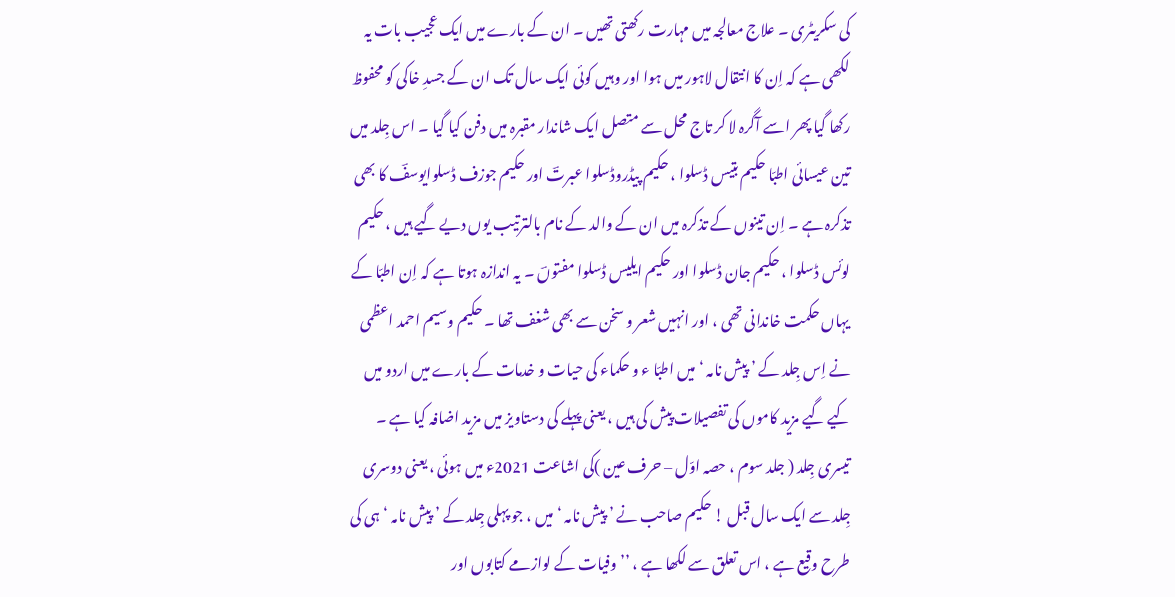کی سکریٹری ۔ علاج معالجہ میں مہارت رکھتی تھیں ۔ ان کے بارے میں ایک عجیب بات یہ لکھی ہے کہ اِن کا انتقال لاہور میں ہوا اور وہیں کوئی ایک سال تک ان کے جسدِ خاکی کو محفوظ رکھا گیا پھر اسے آگرہ لا کر تاج محل سے متصل ایک شاندار مقبرہ میں دفن کیا گیا ۔ اس جِلد میں تین عیسائی اطبّا حکیم بتیس ڈسلوا ، حکیم پیڈروڈسلوا عبرتؔ اور حکیم جوزف ڈسلوایوسفؔ کا بھی تذکرہ ہے ۔ اِن تینوں کے تذکرہ میں ان کے والد کے نام بالترتیب یوں دیے گیے ہیں ، حکیم لوئس ڈسلوا ، حکیم جان ڈسلوا اور حکیم ایلیس ڈسلوا مفتوںؔ ۔ یہ اندازہ ہوتا ہے کہ اِن اطبّا کے یہاں حکمت خاندانی تھی ، اور انہیں شعر و سخن سے بھی شغف تھا ۔ حکیم وسیم احمد اعظمی نے اِس جِلد کے ’ پیش نامہ ‘ میں اطبّا ء و حکماء کی حیات و خدمات کے بارے میں اردو میں کیے گیے مزید کاموں کی تفصیلات پیش کی ہیں ، یعنی پہلے کی دستاویز میں مزید اضافہ کیا ہے ۔
تیسری جِلد ( جلد سوم ، حصہ اوّل – حرف عین )کی اشاعت 2021ء میں ہوئی ، یعنی دوسری جِلد سے ایک سال قبل ! حکیم صاحب نے ’ پیش نامہ ‘ میں ، جو پہلی جِلد کے ’ پیش نامہ ‘ ہی کی طرح وقیع ہے ، اس تعلق سے لکھا ہے ، ’’ وفیات کے لوازمے کتابوں اور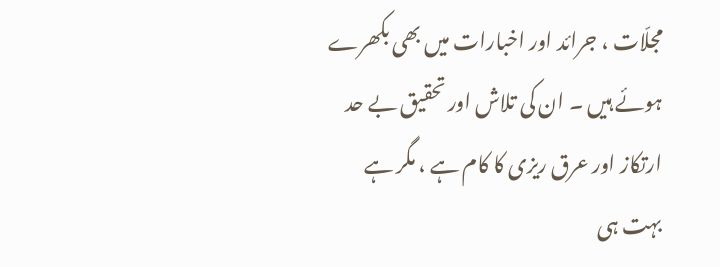مجلّات ، جرائد اور اخبارات میں بھی بکھرے ہوئے ہیں ۔ ان کی تلاش اور تحقیق بے حد ارتکاز اور عرق ریزی کا کام ہے ، مگر ہے بہت ہی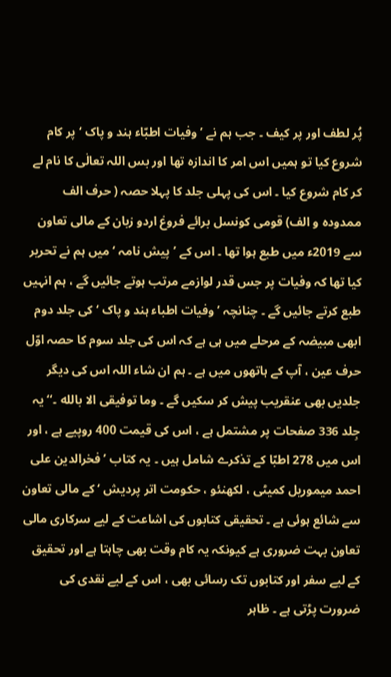پُر لطف اور پر کیف ۔ جب ہم نے ’ وفیات اطبّاء ہند و پاک ‘ پر کام شروع کیا تو ہمیں اس امر کا اندازہ تھا اور بس اللہ تعالٰی کا نام لے کر کام شروع کیا ۔ اس کی پہلی جلد کا پہلا حصہ ( حرف الف ممدودہ و الف) قومی کونسل برائے فروغ اردو زبان کے مالی تعاون سے 2019ء میں طبع ہوا تھا ۔ اس کے ’ پیش نامہ ‘ میں ہم نے تحریر کیا تھا کہ وفیات پر جس قدر لوازمے مرتب ہوتے جائیں گے ، ہم انہیں طبع کرتے جائیں گے ۔ چنانچہ ’ وفیات اطباء ہند و پاک ‘ کی جلد دوم ابھی مبیضہ کے مرحلے میں ہی ہے کہ اس کی جلد سوم کا حصہ اوّل حرف عین ، آپ کے ہاتھوں میں ہے ۔ ہم ان شاء اللہ اس کی دیگر جلدیں بھی عنقریب پیش کر سکیں گے ۔ وما توفیقی الا بالله ۔‘‘ یہ جِلد 336 صفحات پر مشتمل ہے ، اس کی قیمت 400 روپیے ہے ، اور اس میں 278 اطبّا کے تذکرے شامل ہیں ۔ یہ کتاب ’ فخرالدین علی احمد میموریل کمیٹی ، لکھنئو ، حکومت اتر پردیش ‘ کے مالی تعاون سے شائع ہوئی ہے ۔ تحقیقی کتابوں کی اشاعت کے لیے سرکاری مالی تعاون بہت ضروری ہے کیونکہ یہ کام وقت بھی چاہتا ہے اور تحقیق کے لیے سفر اور کتابوں تک رسائی بھی ، اس کے لیے نقدی کی ضرورت پڑتی ہے ۔ ظاہر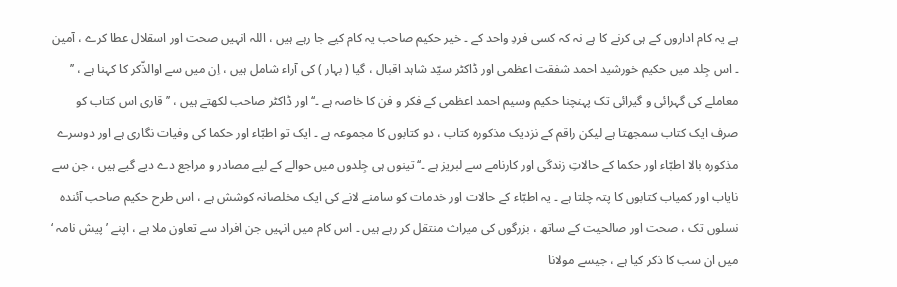ہے یہ کام اداروں کے ہی کرنے کا ہے نہ کہ کسی فردِ واحد کے ۔ خیر حکیم صاحب یہ کام کیے جا رہے ہیں ، اللہ انہیں صحت اور اسقلال عطا کرے ، آمین ۔ اس جِلد میں حکیم خورشید احمد شفقت اعظمی اور ڈاکٹر سیّد شاہد اقبال ، گیا ( بہار ) کی آراء شامل ہیں ، اِن میں سے اوالذّکر کا کہنا ہے ، ’’ معاملے کی گہرائی و گیرائی تک پہنچنا حکیم وسیم احمد اعظمی کے فکر و فن کا خاصہ ہے ۔‘‘ اور ڈاکٹر صاحب لکھتے ہیں ، ’’ قاری اس کتاب کو صرف ایک کتاب سمجھتا ہے لیکن راقم کے نزدیک مذکورہ کتاب ، دو کتابوں کا مجموعہ ہے ۔ ایک تو اطبّاء اور حکما کی وفیات نگاری ہے اور دوسرے مذکورہ بالا اطبّاء اور حکما کے حالاتِ زندگی اور کارنامے سے لبریز ہے ۔‘‘ تینوں ہی جِلدوں میں حوالے کے لیے مصادر و مراجع دے دیے گیے ہیں ، جن سے نایاب اور کمیاب کتابوں کا پتہ چلتا ہے ۔ یہ اطبّاء کے حالات اور خدمات کو سامنے لانے کی ایک مخلصانہ کوشش ہے ، اس طرح حکیم صاحب آئندہ نسلوں تک ، صحت اور صالحیت کے ساتھ ، بزرگوں کی میراث منتقل کر رہے ہیں ۔ اس کام میں انہیں جن افراد سے تعاون ملا ہے ، اپنے ’ پیش نامہ ‘ میں ان سب کا ذکر کیا ہے ، جیسے مولانا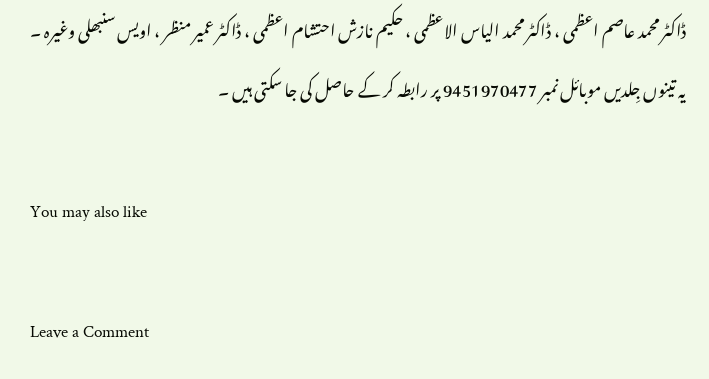ڈاکٹر محمد عاصم اعظمی ، ڈاکٹر محمد الیاس الاعظمی ، حکیم نازش احتشام اعظمی ، ڈاکٹر عمیر منظر ، اویس سنبھلی وغیرہ ۔ یہ تینوں جِلدیں موبائل نمبر 9451970477 پر رابطہ کر کے حاصل کی جا سکتی ہیں ۔

You may also like

Leave a Comment